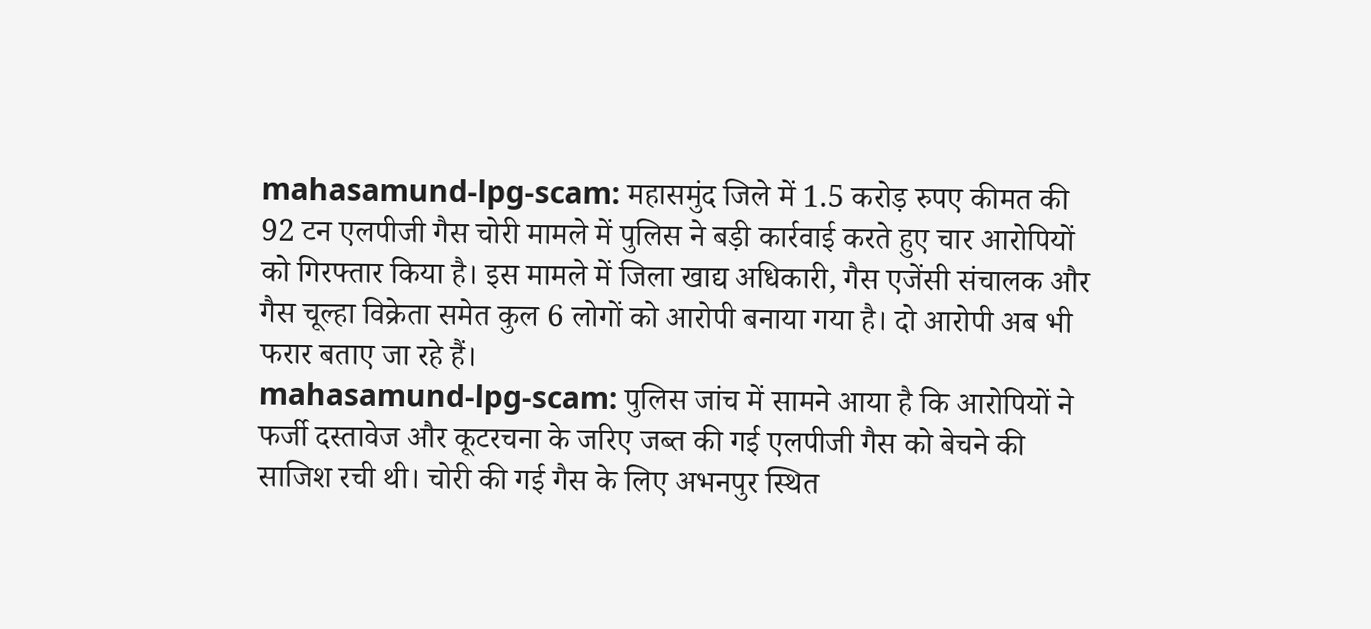mahasamund-lpg-scam: महासमुंद जिले में 1.5 करोड़ रुपए कीमत की 92 टन एलपीजी गैस चोरी मामले में पुलिस ने बड़ी कार्रवाई करते हुए चार आरोपियों को गिरफ्तार किया है। इस मामले में जिला खाद्य अधिकारी, गैस एजेंसी संचालक और गैस चूल्हा विक्रेता समेत कुल 6 लोगों को आरोपी बनाया गया है। दो आरोपी अब भी फरार बताए जा रहे हैं।
mahasamund-lpg-scam: पुलिस जांच में सामने आया है कि आरोपियों ने फर्जी दस्तावेज और कूटरचना के जरिए जब्त की गई एलपीजी गैस को बेचने की साजिश रची थी। चोरी की गई गैस के लिए अभनपुर स्थित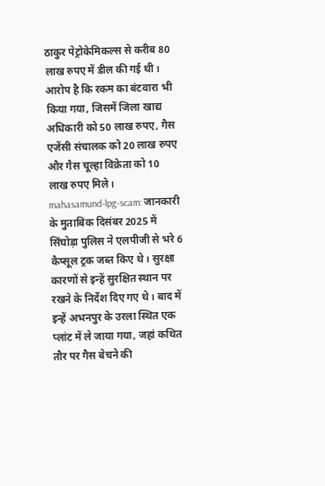ठाकुर पेट्रोकेमिकल्स से करीब 80 लाख रुपए में डील की गई थी। आरोप है कि रकम का बंटवारा भी किया गया, जिसमें जिला खाद्य अधिकारी को 50 लाख रुपए, गैस एजेंसी संचालक को 20 लाख रुपए और गैस चूल्हा विक्रेता को 10 लाख रुपए मिले।
mahasamund-lpg-scam: जानकारी के मुताबिक दिसंबर 2025 में सिंघोड़ा पुलिस ने एलपीजी से भरे 6 कैप्सूल ट्रक जब्त किए थे। सुरक्षा कारणों से इन्हें सुरक्षित स्थान पर रखने के निर्देश दिए गए थे। बाद में इन्हें अभनपुर के उरला स्थित एक प्लांट में ले जाया गया, जहां कथित तौर पर गैस बेचने की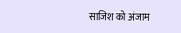साजिश को अंजाम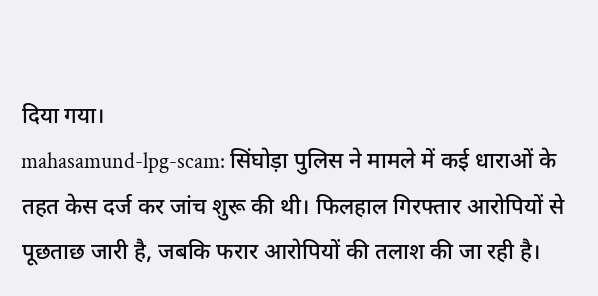दिया गया।
mahasamund-lpg-scam: सिंघोड़ा पुलिस ने मामले में कई धाराओं के तहत केस दर्ज कर जांच शुरू की थी। फिलहाल गिरफ्तार आरोपियों से पूछताछ जारी है, जबकि फरार आरोपियों की तलाश की जा रही है।